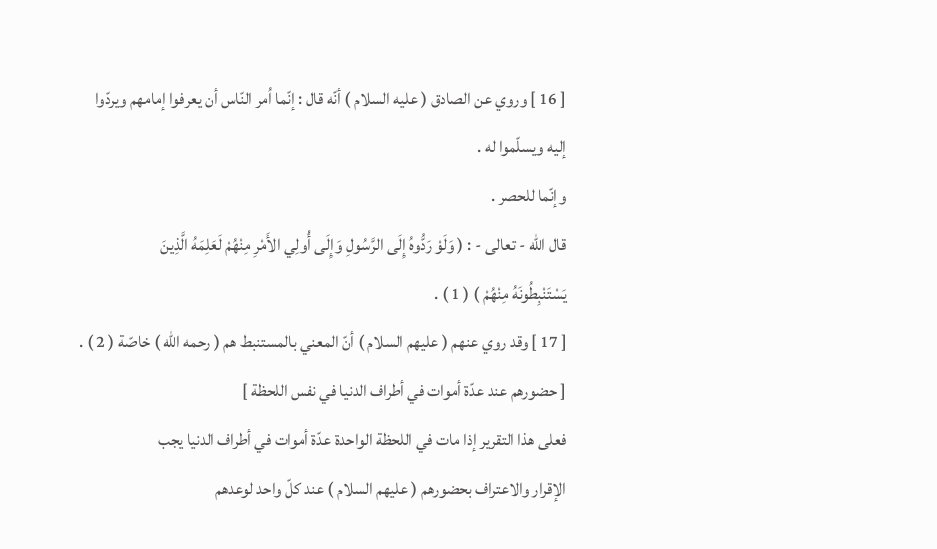[ 16 ] وروي عن الصادق ( عليه السلام ) أنّه قال : إنّما اُمر النّاس أن يعرفوا إمامهم ويردّوا
إليه ويسلّموا له .
وإنّما للحصر .
قال الله - تعالى - : ( وَلَوْ رَدُّوهُ إِلَى الرَّسُولِ وَإِلَى أُولِي الأَمْرِ مِنْهُمْ لَعَلِمَهُ الَّذِينَ
يَسْتَنْبِطُونَهُ مِنْهُمْ ) ( 1 ) .
[ 17 ] وقد روي عنهم ( عليهم السلام ) أنّ المعني بالمستنبط هم ( رحمه الله ) خاصّة ( 2 ) .
[ حضورهم عند عدّة أموات في أطراف الدنيا في نفس اللحظة ]
فعلى هذا التقرير إذا مات في اللحظة الواحدة عدّة أموات في أطراف الدنيا يجب
الإقرار والاعتراف بحضورهم ( عليهم السلام ) عند كلّ واحد لوعدهم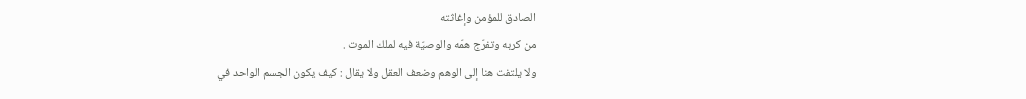الصادق للمؤمن وإغاثته
من كربه وتفرّج همّه والوصيّة فيه لملك الموت .
ولا يلتفت هنا إلى الوهم وضعف العقل ولا يقال : كيف يكون الجسم الواحد في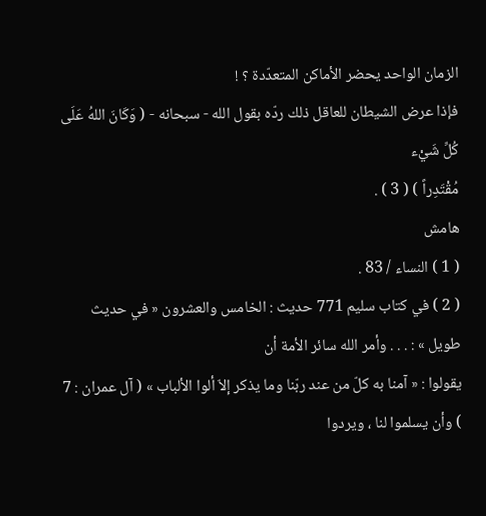الزمان الواحد يحضر الأماكن المتعدّدة ؟ !
فإذا عرض الشيطان للعاقل ذلك ردّه بقول الله - سبحانه - ( وَكَانَ اللهُ عَلَى كُلِّ شَيْء
مُقْتَدِراً ) ( 3 ) .
هامش
( 1 ) النساء / 83 .
( 2 ) في كتاب سليم 771 حديث : الخامس والعشرون « في حديث طويل » : . . . وأمر الله سائر الأمة أن
يقولوا : « آمنا به كلّ من عند ربّنا وما يذكر إلاّ ألوا الألباب » ( آل عمران : 7 ) وأن يسلموا لنا ، ويردوا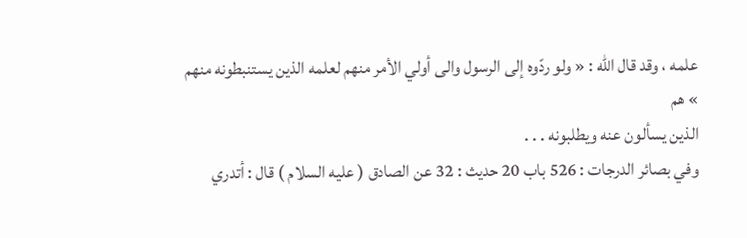علمه ، وقد قال الله : « ولو ردّوه إلى الرسول والى أولي الأمر منهم لعلمه الذين يستنبطونه منهم » هم
الذين يسألون عنه ويطلبونه . . .
وفي بصائر الدرجات : 526 باب 20 حديث : 32 عن الصادق ( عليه السلام ) قال : أتدري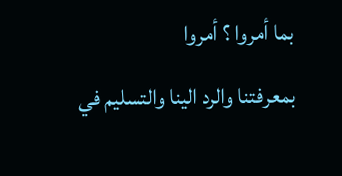بما أمروا ؟ أمروا
بمعرفتنا والرد الينا والتسليم في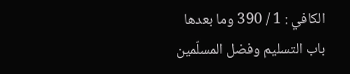الكافي : 1 / 390 وما بعدها باب التسليم وفضل المسلّمين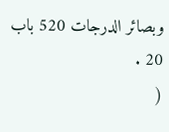وبصائر الدرجات 520 باب 20 .
(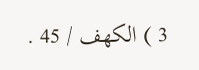3 ) الكهف / 45 .